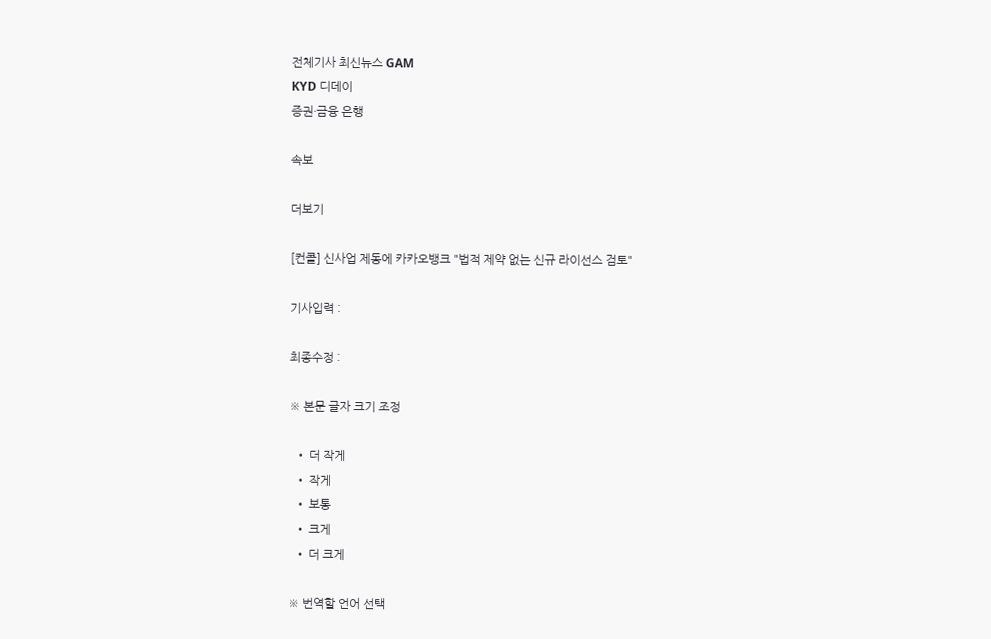전체기사 최신뉴스 GAM
KYD 디데이
증권·금융 은행

속보

더보기

[컨콜] 신사업 제동에 카카오뱅크 "법적 제약 없는 신규 라이선스 검토"

기사입력 :

최종수정 :

※ 본문 글자 크기 조정

  • 더 작게
  • 작게
  • 보통
  • 크게
  • 더 크게

※ 번역할 언어 선택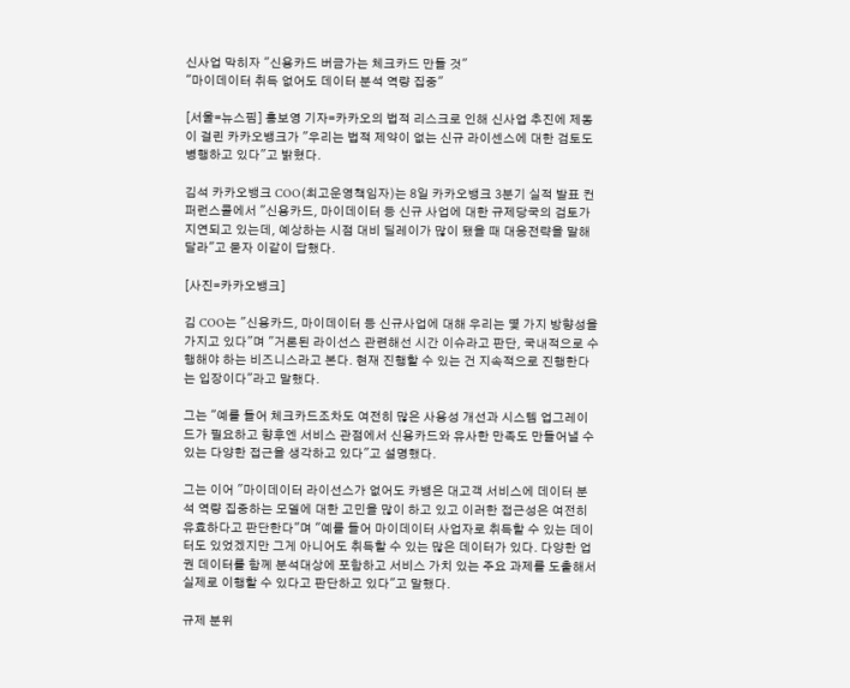신사업 막히자 "신용카드 버금가는 체크카드 만들 것"
"마이데이터 취득 없어도 데이터 분석 역량 집중"

[서울=뉴스핌] 홍보영 기자=카카오의 법적 리스크로 인해 신사업 추진에 제동이 걸린 카카오뱅크가 "우리는 법적 제약이 없는 신규 라이센스에 대한 검토도 병행하고 있다"고 밝혔다.

김석 카카오뱅크 COO(최고운영책임자)는 8일 카카오뱅크 3분기 실적 발표 컨퍼런스콜에서 "신용카드, 마이데이터 등 신규 사업에 대한 규제당국의 검토가 지연되고 있는데, 예상하는 시점 대비 딜레이가 많이 됐을 때 대응전략을 말해 달라"고 묻자 이같이 답했다.

[사진=카카오뱅크]

김 COO는 "신용카드, 마이데이터 등 신규사업에 대해 우리는 몇 가지 방향성을 가지고 있다"며 "거론된 라이선스 관련해선 시간 이슈라고 판단, 국내적으로 수행해야 하는 비즈니스라고 본다. 현재 진행할 수 있는 건 지속적으로 진행한다는 입장이다"라고 말했다.

그는 "예를 들어 체크카드조차도 여전히 많은 사용성 개선과 시스템 업그레이드가 필요하고 향후엔 서비스 관점에서 신용카드와 유사한 만족도 만들어낼 수 있는 다양한 접근을 생각하고 있다"고 설명했다.

그는 이어 "마이데이터 라이선스가 없어도 카뱅은 대고객 서비스에 데이터 분석 역량 집중하는 모델에 대한 고민을 많이 하고 있고 이러한 접근성은 여전히 유효하다고 판단한다"며 "예를 들어 마이데이터 사업자로 취득할 수 있는 데이터도 있었겠지만 그게 아니어도 취득할 수 있는 많은 데이터가 있다. 다양한 업권 데이터를 함께 분석대상에 포함하고 서비스 가치 있는 주요 과제를 도출해서 실제로 이행할 수 있다고 판단하고 있다"고 말했다.

규제 분위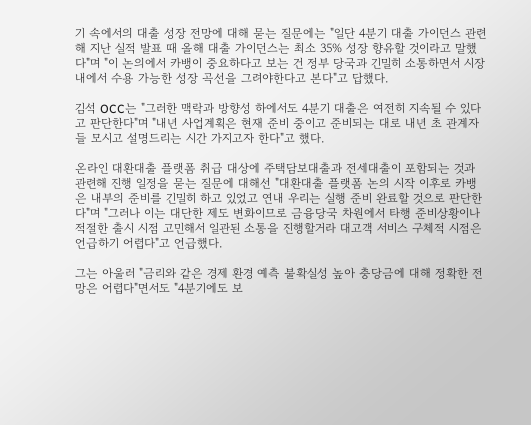기 속에서의 대출 성장 전망에 대해 묻는 질문에는 "일단 4분기 대출 가이던스 관련해 지난 실적 발표 때 올해 대출 가이던스는 최소 35% 성장 향유할 것이라고 말했다"며 "이 논의에서 카뱅이 중요하다고 보는 건 정부 당국과 긴밀히 소통하면서 시장 내에서 수용 가능한 성장 곡선을 그려야한다고 본다"고 답했다.

김석 OCC는 "그러한 맥락과 방향성 하에서도 4분기 대출은 여전히 지속될 수 있다고 판단한다"며 "내년 사업계획은 현재 준비 중이고 준비되는 대로 내년 초 관계자들 모시고 설명드리는 시간 가지고자 한다"고 했다.

온라인 대환대출 플랫폼 취급 대상에 주택담보대출과 전세대출이 포함되는 것과 관련해 진행 일정을 묻는 질문에 대해선 "대환대출 플랫폼 논의 시작 이후로 카뱅은 내부의 준비를 긴밀히 하고 있었고 연내 우리는 실행 준비 완료할 것으로 판단한다"며 "그러나 이는 대단한 제도 변화이므로 금융당국 차원에서 타행 준비상황이나 적절한 출시 시점 고민해서 일관된 소통을 진행할거라 대고객 서비스 구체적 시점은 언급하기 어렵다"고 언급했다.

그는 아울러 "금리와 같은 경제 환경 예측 불확실성 높아 충당금에 대해 정확한 전망은 어렵다"면서도 "4분기에도 보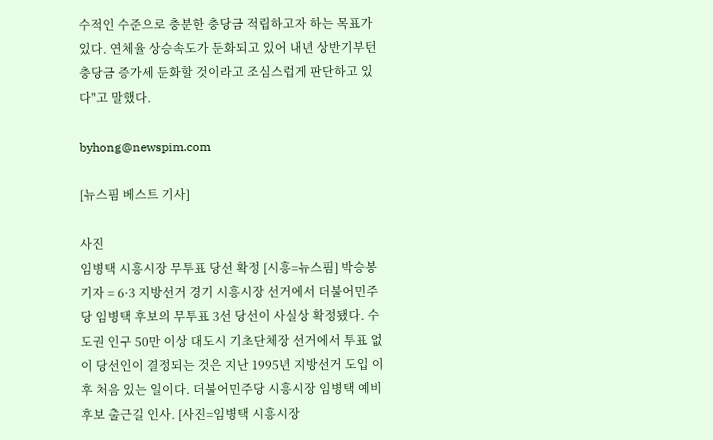수적인 수준으로 충분한 충당금 적립하고자 하는 목표가 있다. 연체율 상승속도가 둔화되고 있어 내년 상반기부턴 충당금 증가세 둔화할 것이라고 조심스럽게 판단하고 있다"고 말했다.

byhong@newspim.com

[뉴스핌 베스트 기사]

사진
임병택 시흥시장 무투표 당선 확정 [시흥=뉴스핌] 박승봉 기자 = 6·3 지방선거 경기 시흥시장 선거에서 더불어민주당 임병택 후보의 무투표 3선 당선이 사실상 확정됐다. 수도권 인구 50만 이상 대도시 기초단체장 선거에서 투표 없이 당선인이 결정되는 것은 지난 1995년 지방선거 도입 이후 처음 있는 일이다. 더불어민주당 시흥시장 임병택 예비후보 출근길 인사. [사진=임병택 시흥시장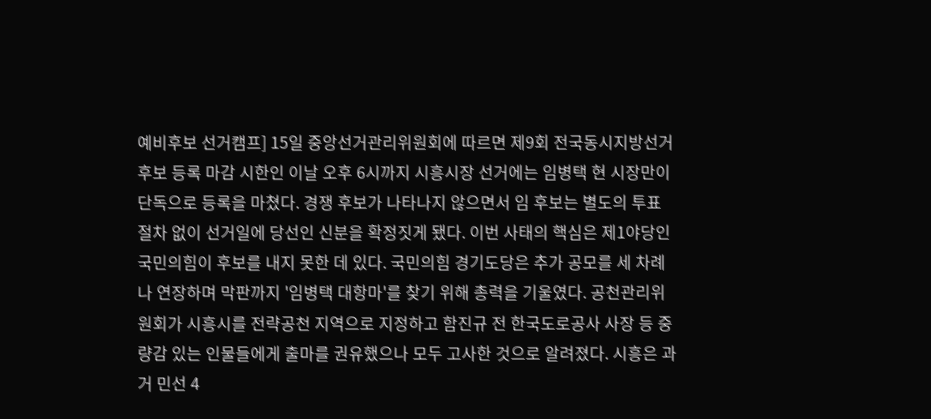예비후보 선거캠프] 15일 중앙선거관리위원회에 따르면 제9회 전국동시지방선거 후보 등록 마감 시한인 이날 오후 6시까지 시흥시장 선거에는 임병택 현 시장만이 단독으로 등록을 마쳤다. 경쟁 후보가 나타나지 않으면서 임 후보는 별도의 투표 절차 없이 선거일에 당선인 신분을 확정짓게 됐다. 이번 사태의 핵심은 제1야당인 국민의힘이 후보를 내지 못한 데 있다. 국민의힘 경기도당은 추가 공모를 세 차례나 연장하며 막판까지 '임병택 대항마'를 찾기 위해 총력을 기울였다. 공천관리위원회가 시흥시를 전략공천 지역으로 지정하고 함진규 전 한국도로공사 사장 등 중량감 있는 인물들에게 출마를 권유했으나 모두 고사한 것으로 알려졌다. 시흥은 과거 민선 4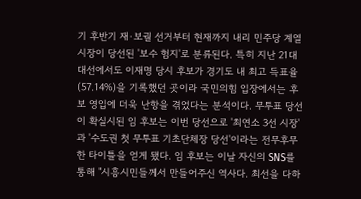기 후반기 재·보궐 선거부터 현재까지 내리 민주당 계열 시장이 당선된 '보수 험지'로 분류된다. 특히 지난 21대 대선에서도 이재명 당시 후보가 경기도 내 최고 득표율(57.14%)을 기록했던 곳이라 국민의힘 입장에서는 후보 영입에 더욱 난항을 겪었다는 분석이다. 무투표 당선이 확실시된 임 후보는 이번 당선으로 '최연소 3선 시장'과 '수도권 첫 무투표 기초단체장 당선'이라는 전무후무한 타이틀을 얻게 됐다. 임 후보는 이날 자신의 SNS를 통해 "시흥시민들께서 만들어주신 역사다. 최선을 다하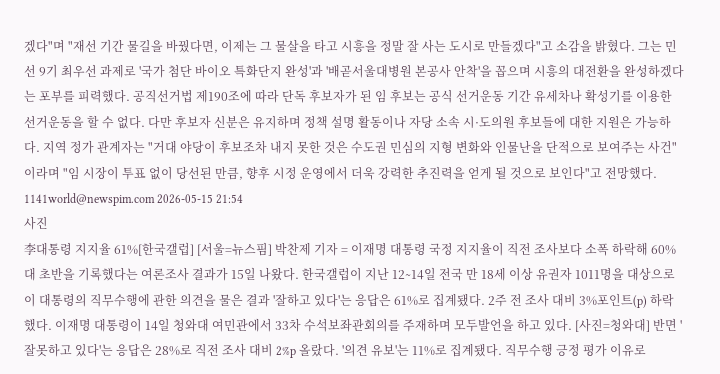겠다"며 "재선 기간 물길을 바꿨다면, 이제는 그 물살을 타고 시흥을 정말 잘 사는 도시로 만들겠다"고 소감을 밝혔다. 그는 민선 9기 최우선 과제로 '국가 첨단 바이오 특화단지 완성'과 '배곧서울대병원 본공사 안착'을 꼽으며 시흥의 대전환을 완성하겠다는 포부를 피력했다. 공직선거법 제190조에 따라 단독 후보자가 된 임 후보는 공식 선거운동 기간 유세차나 확성기를 이용한 선거운동을 할 수 없다. 다만 후보자 신분은 유지하며 정책 설명 활동이나 자당 소속 시·도의원 후보들에 대한 지원은 가능하다. 지역 정가 관계자는 "거대 야당이 후보조차 내지 못한 것은 수도권 민심의 지형 변화와 인물난을 단적으로 보여주는 사건"이라며 "임 시장이 투표 없이 당선된 만큼, 향후 시정 운영에서 더욱 강력한 추진력을 얻게 될 것으로 보인다"고 전망했다. 1141world@newspim.com 2026-05-15 21:54
사진
李대통령 지지율 61%[한국갤럽] [서울=뉴스핌] 박찬제 기자 = 이재명 대통령 국정 지지율이 직전 조사보다 소폭 하락해 60%대 초반을 기록했다는 여론조사 결과가 15일 나왔다. 한국갤럽이 지난 12∼14일 전국 만 18세 이상 유권자 1011명을 대상으로 이 대통령의 직무수행에 관한 의견을 물은 결과 '잘하고 있다'는 응답은 61%로 집계됐다. 2주 전 조사 대비 3%포인트(p) 하락했다. 이재명 대통령이 14일 청와대 여민관에서 33차 수석보좌관회의를 주재하며 모두발언을 하고 있다. [사진=청와대] 반면 '잘못하고 있다'는 응답은 28%로 직전 조사 대비 2%p 올랐다. '의견 유보'는 11%로 집계됐다. 직무수행 긍정 평가 이유로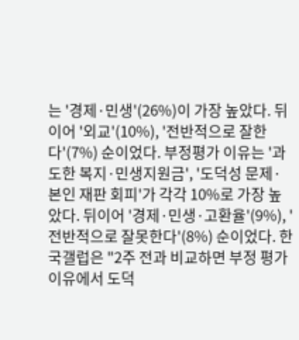는 '경제·민생'(26%)이 가장 높았다. 뒤이어 '외교'(10%), '전반적으로 잘한다'(7%) 순이었다. 부정평가 이유는 '과도한 복지·민생지원금', '도덕성 문제·본인 재판 회피'가 각각 10%로 가장 높았다. 뒤이어 '경제·민생·고환율'(9%), '전반적으로 잘못한다'(8%) 순이었다. 한국갤럽은 "2주 전과 비교하면 부정 평가 이유에서 도덕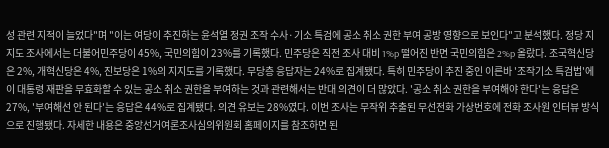성 관련 지적이 늘었다"며 "이는 여당이 추진하는 윤석열 정권 조작 수사·기소 특검에 공소 취소 권한 부여 공방 영향으로 보인다"고 분석했다. 정당 지지도 조사에서는 더불어민주당이 45%, 국민의힘이 23%를 기록했다. 민주당은 직전 조사 대비 1%p 떨어진 반면 국민의힘은 2%p 올랐다. 조국혁신당은 2%, 개혁신당은 4%, 진보당은 1%의 지지도를 기록했다. 무당층 응답자는 24%로 집계됐다. 특히 민주당이 추진 중인 이른바 '조작기소 특검법'에 이 대통령 재판을 무효화할 수 있는 공소 취소 권한을 부여하는 것과 관련해서는 반대 의견이 더 많았다. '공소 취소 권한을 부여해야 한다'는 응답은 27%, '부여해선 안 된다'는 응답은 44%로 집계됐다. 의견 유보는 28%였다. 이번 조사는 무작위 추출된 무선전화 가상번호에 전화 조사원 인터뷰 방식으로 진행됐다. 자세한 내용은 중앙선거여론조사심의위원회 홈페이지를 참조하면 된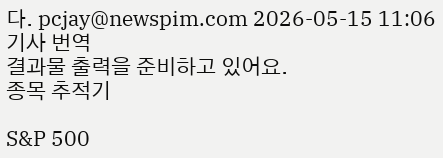다. pcjay@newspim.com 2026-05-15 11:06
기사 번역
결과물 출력을 준비하고 있어요.
종목 추적기

S&P 500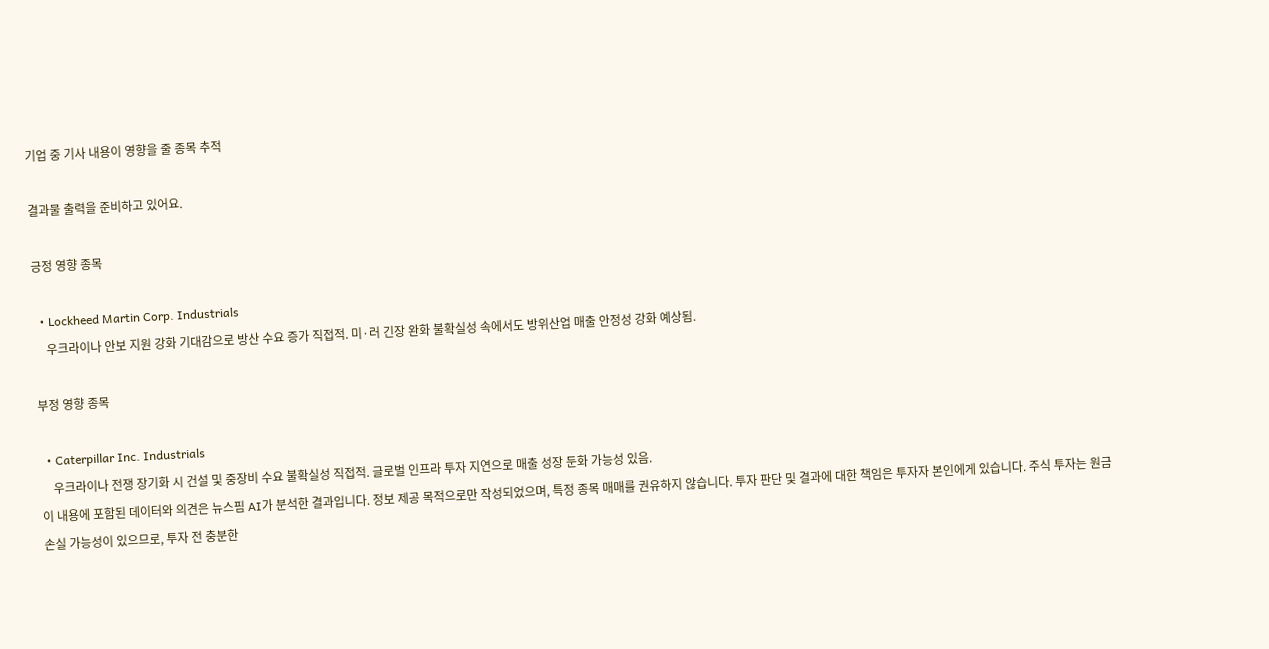기업 중 기사 내용이 영향을 줄 종목 추적

결과물 출력을 준비하고 있어요.

긍정 영향 종목

  • Lockheed Martin Corp. Industrials
    우크라이나 안보 지원 강화 기대감으로 방산 수요 증가 직접적. 미·러 긴장 완화 불확실성 속에서도 방위산업 매출 안정성 강화 예상됨.

부정 영향 종목

  • Caterpillar Inc. Industrials
    우크라이나 전쟁 장기화 시 건설 및 중장비 수요 불확실성 직접적. 글로벌 인프라 투자 지연으로 매출 성장 둔화 가능성 있음.
이 내용에 포함된 데이터와 의견은 뉴스핌 AI가 분석한 결과입니다. 정보 제공 목적으로만 작성되었으며, 특정 종목 매매를 권유하지 않습니다. 투자 판단 및 결과에 대한 책임은 투자자 본인에게 있습니다. 주식 투자는 원금 손실 가능성이 있으므로, 투자 전 충분한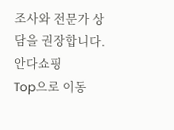조사와 전문가 상담을 권장합니다.
안다쇼핑
Top으로 이동